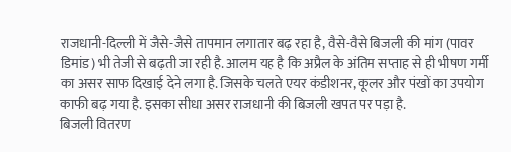राजधानी-दिल्ली में जैसे-जैसे तापमान लगातार बढ़ रहा है, वैसे-वैसे बिजली की मांग (पावर डिमांड) भी तेजी से बढ़ती जा रही है. आलम यह है कि अप्रैल के अंतिम सप्ताह से ही भीषण गर्मी का असर साफ दिखाई देने लगा है. जिसके चलते एयर कंडीशनर, कूलर और पंखों का उपयोग काफी बढ़ गया है. इसका सीधा असर राजधानी की बिजली खपत पर पड़ा है.
बिजली वितरण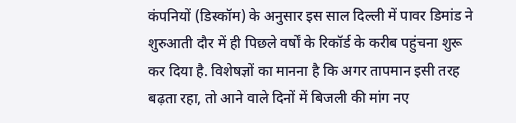कंपनियों (डिस्कॉम) के अनुसार इस साल दिल्ली में पावर डिमांड ने शुरुआती दौर में ही पिछले वर्षों के रिकॉर्ड के करीब पहुंचना शुरू कर दिया है. विशेषज्ञों का मानना है कि अगर तापमान इसी तरह बढ़ता रहा, तो आने वाले दिनों में बिजली की मांग नए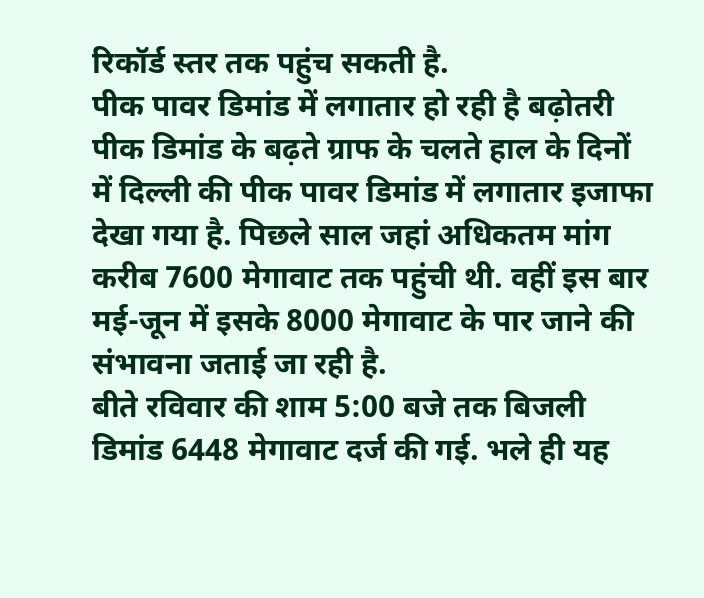रिकॉर्ड स्तर तक पहुंच सकती है.
पीक पावर डिमांड में लगातार हो रही है बढ़ोतरी
पीक डिमांड के बढ़ते ग्राफ के चलते हाल के दिनों में दिल्ली की पीक पावर डिमांड में लगातार इजाफा देखा गया है. पिछले साल जहां अधिकतम मांग करीब 7600 मेगावाट तक पहुंची थी. वहीं इस बार मई-जून में इसके 8000 मेगावाट के पार जाने की संभावना जताई जा रही है.
बीते रविवार की शाम 5:00 बजे तक बिजली डिमांड 6448 मेगावाट दर्ज की गई. भले ही यह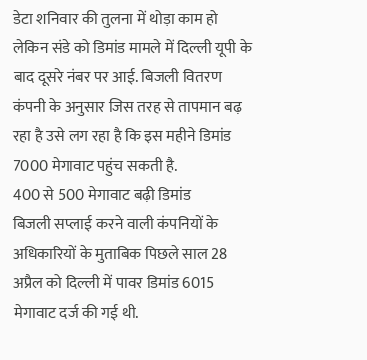डेटा शनिवार की तुलना में थोड़ा काम हो लेकिन संडे को डिमांड मामले में दिल्ली यूपी के बाद दूसरे नंबर पर आई. बिजली वितरण कंपनी के अनुसार जिस तरह से तापमान बढ़ रहा है उसे लग रहा है कि इस महीने डिमांड 7000 मेगावाट पहुंच सकती है.
400 से 500 मेगावाट बढ़ी डिमांड
बिजली सप्लाई करने वाली कंपनियों के अधिकारियों के मुताबिक पिछले साल 28 अप्रैल को दिल्ली में पावर डिमांड 6015 मेगावाट दर्ज की गई थी.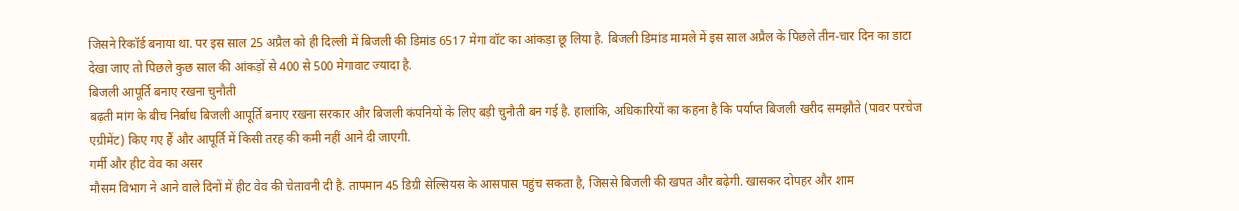जिसने रिकॉर्ड बनाया था. पर इस साल 25 अप्रैल को ही दिल्ली में बिजली की डिमांड 6517 मेगा वॉट का आंकड़ा छू लिया है. बिजली डिमांड मामले में इस साल अप्रैल के पिछले तीन-चार दिन का डाटा देखा जाए तो पिछले कुछ साल की आंकड़ों से 400 से 500 मेगावाट ज्यादा है.
बिजली आपूर्ति बनाए रखना चुनौती
बढ़ती मांग के बीच निर्बाध बिजली आपूर्ति बनाए रखना सरकार और बिजली कंपनियों के लिए बड़ी चुनौती बन गई है. हालांकि, अधिकारियों का कहना है कि पर्याप्त बिजली खरीद समझौते (पावर परचेज एग्रीमेंट) किए गए हैं और आपूर्ति में किसी तरह की कमी नहीं आने दी जाएगी.
गर्मी और हीट वेव का असर
मौसम विभाग ने आने वाले दिनों में हीट वेव की चेतावनी दी है. तापमान 45 डिग्री सेल्सियस के आसपास पहुंच सकता है, जिससे बिजली की खपत और बढ़ेगी. खासकर दोपहर और शाम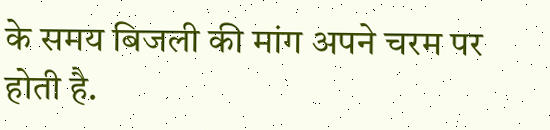के समय बिजली की मांग अपने चरम पर होती है.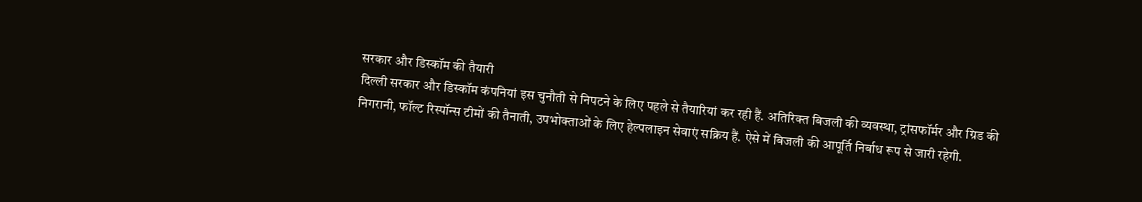सरकार और डिस्कॉम की तैयारी
दिल्ली सरकार और डिस्कॉम कंपनियां इस चुनौती से निपटने के लिए पहले से तैयारियां कर रही हैं. अतिरिक्त बिजली की व्यवस्था, ट्रांसफॉर्मर और ग्रिड की निगरानी, फॉल्ट रिस्पॉन्स टीमों की तैनाती, उपभोक्ताओं के लिए हेल्पलाइन सेवाएं सक्रिय हैं. ऐसे में बिजली की आपूर्ति निर्बाध रूप से जारी रहेगी.